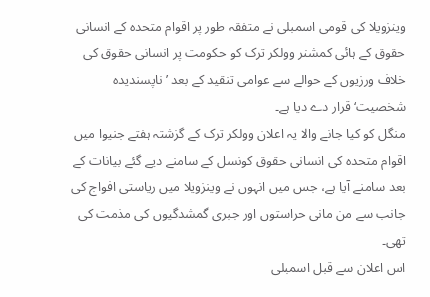وینزویلا کی قومی اسمبلی نے متفقہ طور پر اقوام متحدہ کے انسانی حقوق کے ہائی کمشنر وولکر ترک کو حکومت پر انسانی حقوق کی خلاف ورزیوں کے حوالے سے عوامی تنقید کے بعد ’ناپسندیدہ شخصیت‘ قرار دے دیا ہے۔
منگل کو کیا جانے والا یہ اعلان وولکر ترک کے گزشتہ ہفتے جنیوا میں اقوام متحدہ کی انسانی حقوق کونسل کے سامنے دیے گئے بیانات کے بعد سامنے آیا ہے، جس میں انہوں نے وینزویلا میں ریاستی افواج کی جانب سے من مانی حراستوں اور جبری گمشدگیوں کی مذمت کی تھی۔
اس اعلان سے قبل اسمبلی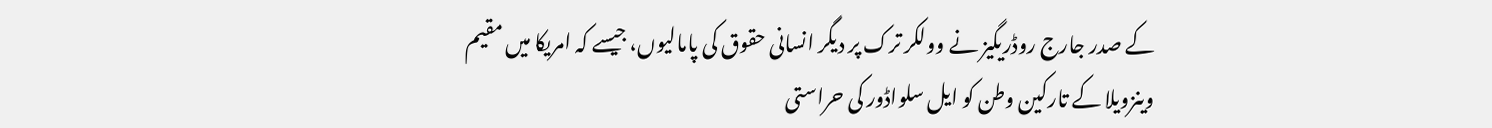کے صدر جارج روڈریگیز نے وولکر ترک پر دیگر انسانی حقوق کی پامالیوں، جیسے کہ امریکا میں مقیم وینزویلا کے تارکین وطن کو ایل سلواڈور کی حراستی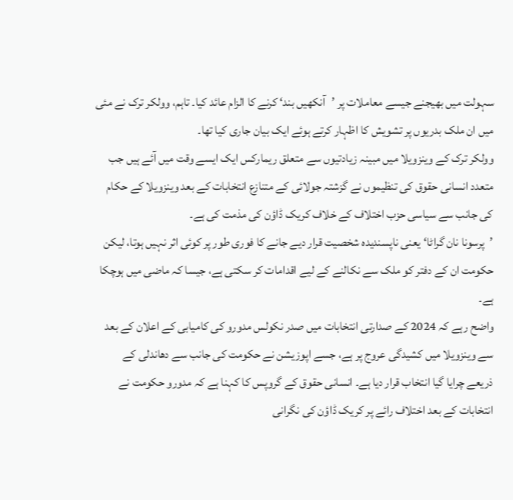سہولت میں بھیجنے جیسے معاملات پر ’آنکھیں بند‘ کرنے کا الزام عائد کیا۔ تاہم، وولکر ترک نے مئی میں ان ملک بدریوں پر تشویش کا اظہار کرتے ہوئے ایک بیان جاری کیا تھا۔
وولکر ترک کے وینزویلا میں مبینہ زیادتیوں سے متعلق ریمارکس ایک ایسے وقت میں آئے ہیں جب متعدد انسانی حقوق کی تنظیموں نے گزشتہ جولائی کے متنازع انتخابات کے بعد وینزویلا کے حکام کی جانب سے سیاسی حزب اختلاف کے خلاف کریک ڈاؤن کی مذمت کی ہے۔
’پرسونا نان گراٹا‘ یعنی ناپسندیدہ شخصیت قرار دیے جانے کا فوری طور پر کوئی اثر نہیں ہوتا، لیکن حکومت ان کے دفتر کو ملک سے نکالنے کے لیے اقدامات کر سکتی ہے، جیسا کہ ماضی میں ہوچکا ہے۔
واضح رہے کہ 2024 کے صدارتی انتخابات میں صدر نکولس مدورو کی کامیابی کے اعلان کے بعد سے وینزویلا میں کشیدگی عروج پر ہے، جسے اپوزیشن نے حکومت کی جانب سے دھاندلی کے ذریعے چرایا گیا انتخاب قرار دیا ہے۔ انسانی حقوق کے گروپس کا کہنا ہے کہ مدورو حکومت نے انتخابات کے بعد اختلاف رائے پر کریک ڈاؤن کی نگرانی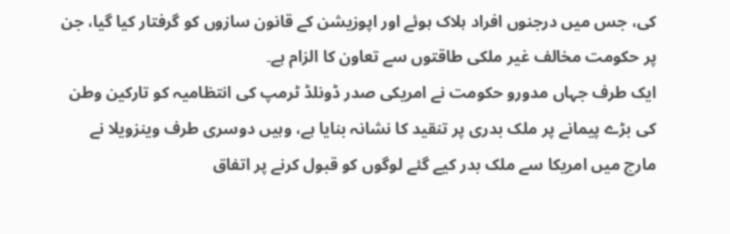کی، جس میں درجنوں افراد ہلاک ہوئے اور اپوزیشن کے قانون سازوں کو گرفتار کیا گیا، جن پر حکومت مخالف غیر ملکی طاقتوں سے تعاون کا الزام ہے۔
ایک طرف جہاں مدورو حکومت نے امریکی صدر ڈونلڈ ٹرمپ کی انتظامیہ کو تارکین وطن کی بڑے پیمانے پر ملک بدری پر تنقید کا نشانہ بنایا ہے، وہیں دوسری طرف وینزویلا نے مارچ میں امریکا سے ملک بدر کیے گئے لوگوں کو قبول کرنے پر اتفاق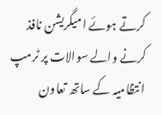کرتے ہوئے امیگریشن نافذ کرنے والے سوالات پر ٹرمپ انتظامیہ کے ساتھ تعاون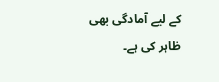کے لیے آمادگی بھی ظاہر کی ہے۔